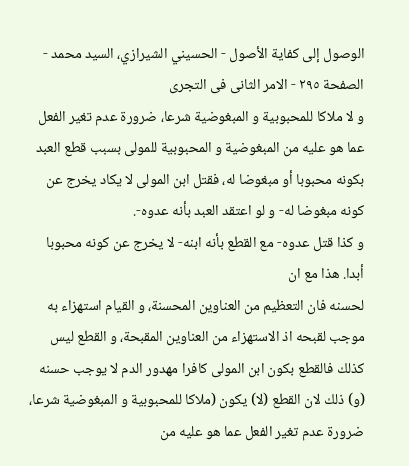الوصول إلى كفاية الأصول - الحسيني الشيرازي، السيد محمد - الصفحة ٢٩٥ - الامر الثانى فى التجرى
و لا ملاكا للمحبوبية و المبغوضية شرعا، ضرورة عدم تغير الفعل عما هو عليه من المبغوضية و المحبوبية للمولى بسبب قطع العبد بكونه محبوبا أو مبغوضا له، فقتل ابن المولى لا يكاد يخرج عن كونه مبغوضا له- و لو اعتقد العبد بأنه عدوه-.
و كذا قتل عدوه- مع القطع بأنه ابنه- لا يخرج عن كونه محبوبا أبدا. هذا مع ان
لحسنه فان التعظيم من العناوين المحسنة، و القيام استهزاء به موجب لقبحه اذ الاستهزاء من العناوين المقبحة، و القطع ليس كذلك فالقطع بكون ابن المولى كافرا مهدور الدم لا يوجب حسنه (و) ذلك لان القطع (لا) يكون (ملاكا للمحبوبية و المبغوضية شرعا، ضرورة عدم تغير الفعل عما هو عليه من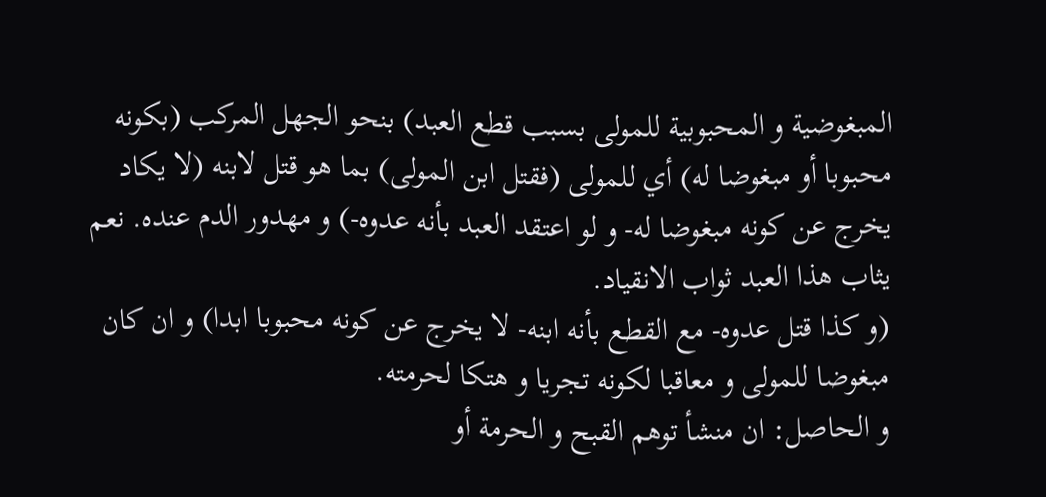المبغوضية و المحبوبية للمولى بسبب قطع العبد) بنحو الجهل المركب (بكونه محبوبا أو مبغوضا له) أي للمولى (فقتل ابن المولى) بما هو قتل لابنه (لا يكاد يخرج عن كونه مبغوضا له- و لو اعتقد العبد بأنه عدوه-) و مهدور الدم عنده. نعم يثاب هذا العبد ثواب الانقياد.
(و كذا قتل عدوه- مع القطع بأنه ابنه- لا يخرج عن كونه محبوبا ابدا) و ان كان مبغوضا للمولى و معاقبا لكونه تجريا و هتكا لحرمته.
و الحاصل: ان منشأ توهم القبح و الحرمة أو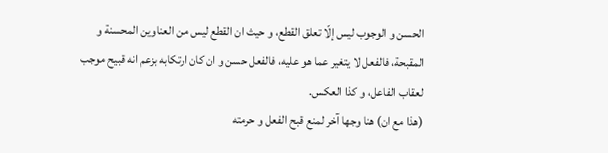الحسن و الوجوب ليس إلّا تعلق القطع، و حيث ان القطع ليس من العناوين المحسنة و المقبحة، فالفعل لا يتغير عما هو عليه، فالفعل حسن و ان كان ارتكابه بزعم انه قبيح موجب لعقاب الفاعل، و كذا العكس.
(هذا مع ان) هنا وجها آخر لمنع قبح الفعل و حرمته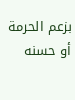بزعم الحرمة أو حسنه